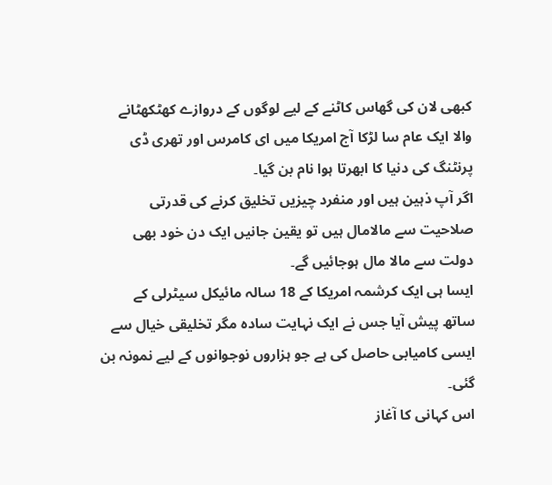کبھی لان کی گھاس کاٹنے کے لیے لوگوں کے دروازے کھٹکھٹانے والا ایک عام سا لڑکا آج امریکا میں ای کامرس اور تھری ڈی پرنٹنگ کی دنیا کا ابھرتا ہوا نام بن گیا۔
اگر آپ ذہین ہیں اور منفرد چیزیں تخلیق کرنے کی قدرتی صلاحیت سے مالامال ہیں تو یقین جانیں ایک دن خود بھی دولت سے مالا مال ہوجائیں گے۔
ایسا ہی ایک کرشمہ امریکا کے 18 سالہ مائیکل سیٹرلی کے ساتھ پیش آیا جس نے ایک نہایت سادہ مگر تخلیقی خیال سے ایسی کامیابی حاصل کی ہے جو ہزاروں نوجوانوں کے لیے نمونہ بن گئی۔
اس کہانی کا آغاز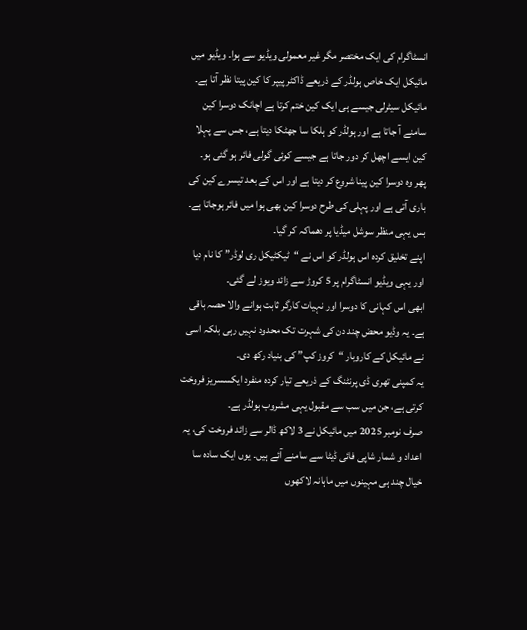انسٹاگرام کی ایک مختصر مگر غیر معمولی ویڈیو سے ہوا۔ ویڈیو میں مائیکل ایک خاص ہولڈر کے ذریعے ڈاکٹر پیپر کا کین پیتا نظر آتا ہے۔
مائیکل سیٹرلی جیسے ہی ایک کین ختم کرتا ہے اچانک دوسرا کین سامنے آ جاتا ہے اور ہولڈر کو ہلکا سا جھٹکا دیتا ہے، جس سے پہلا کین ایسے اچھل کر دور جاتا ہے جیسے کوئی گولی فائر ہو گئی ہو۔
پھر وہ دوسرا کین پینا شروع کر دیتا ہے اور اس کے بعد تیسرے کین کی باری آتی ہے اور پہلی کی طرح دوسرا کین بھی ہوا میں فائر ہوجاتا ہے۔ بس یہی منظر سوشل میڈیا پر دھماکہ کر گیا۔
اپنے تخلیق کردہ اس ہولڈر کو اس نے “ٹیکٹیکل ری لوڈر” کا نام دیا اور یہی ویڈیو انسٹاگرام پر 5 کروڑ سے زائد ویوز لے گئی۔
ابھی اس کہانی کا دوسرا اور نہیات کارگر ثابت ہوانے والا حصہ باقی ہے۔ یہ وڈیو محض چند دن کی شہرت تک محدود نہیں رہی بلکہ اسی نے مائیکل کے کاروبار “کروز کپ” کی بنیاد رکھ دی۔
یہ کمپنی تھری ڈی پرنٹنگ کے ذریعے تیار کردہ منفرد ایکسسریز فروخت کرتی ہے، جن میں سب سے مقبول یہی مشروب ہولڈر ہے۔
صرف نومبر 2025 میں مائیکل نے 3 لاکھ ڈالر سے زائد فروخت کی، یہ اعداد و شمار شاپی فائی ڈیٹا سے سامنے آئے ہیں۔ یوں ایک سادہ سا خیال چند ہی مہینوں میں ماہانہ لاکھوں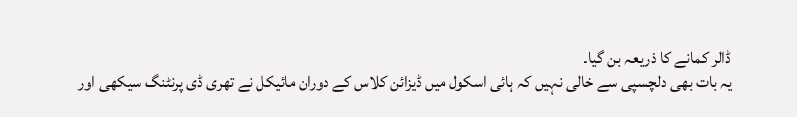ڈالر کمانے کا ذریعہ بن گیا۔
یہ بات بھی دلچسپی سے خالی نہیں کہ ہائی اسکول میں ڈیزائن کلاس کے دوران مائیکل نے تھری ڈی پرنٹنگ سیکھی اور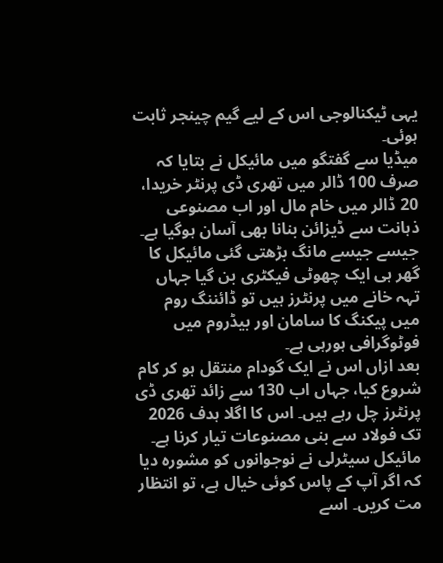یہی ٹیکنالوجی اس کے لیے گیم چینجر ثابت ہوئی۔
میڈیا سے گفتگو میں مائیکل نے بتایا کہ صرف 100 ڈالر میں تھری ڈی پرنٹر خریدا، 20 ڈالر میں خام مال اور اب مصنوعی ذہانت سے ڈیزائن بنانا بھی آسان ہوگیا ہے۔
جیسے جیسے مانگ بڑھتی گئی مائیکل کا گھر ہی ایک چھوٹی فیکٹری بن گیا جہاں تہہ خانے میں پرنٹرز ہیں تو ڈائننگ روم میں پیکنگ کا سامان اور بیڈروم میں فوٹوگرافی ہورہی ہے۔
بعد ازاں اس نے ایک گودام منتقل ہو کر کام شروع کیا، جہاں اب 130 سے زائد تھری ڈی پرنٹرز چل رہے ہیں۔ اس کا اگلا ہدف 2026 تک فولاد سے بنی مصنوعات تیار کرنا ہے۔
مائیکل سیٹرلی نے نوجوانوں کو مشورہ دیا کہ اگر آپ کے پاس کوئی خیال ہے، تو انتظار مت کریں۔ اسے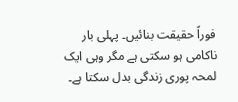فوراً حقیقت بنائیں۔ پہلی بار ناکامی ہو سکتی ہے مگر وہی ایک لمحہ پوری زندگی بدل سکتا ہے۔